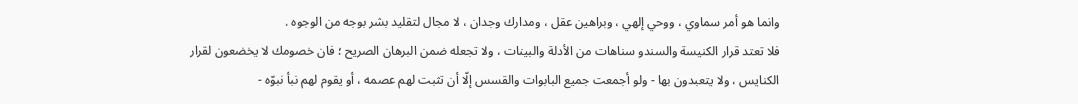وانما هو أمر سماوي ، ووحي إلهي ، وبراهين عقل ، ومدارك وجدان ، لا مجال لتقليد بشر بوجه من الوجوه .
فلا تعتد قرار الكنيسة والسندو سناهات من الأدلة والبينات ، ولا تجعله ضمن البرهان الصريح ؛ فان خصومك لا يخضعون لقرار الكنايس ، ولا يتعبدون بها - ولو أجمعت جميع البابوات والقسس إلّا أن تثبت لهم عصمه ، أو يقوم لهم نبأ نبوّه -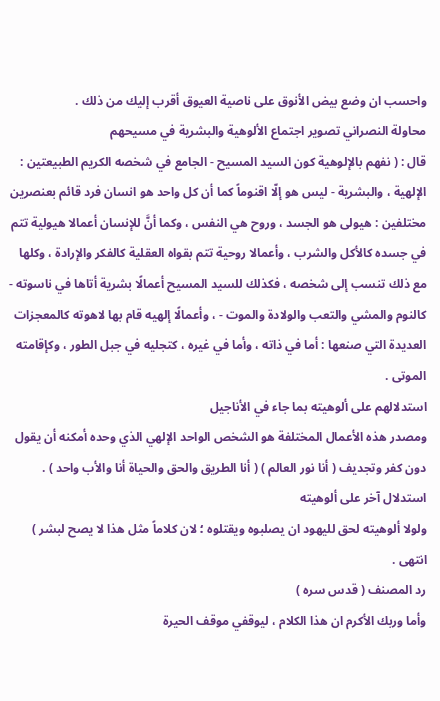واحسب ان وضع بيض الأنوق على ناصية العيوق أقرب إليك من ذلك .
محاولة النصراني تصوير اجتماع الألوهية والبشرية في مسيحهم
قال : ( نفهم بالإلوهية كون السيد المسيح - الجامع في شخصه الكريم الطبيعتين : الإلهية ، والبشرية - ليس هو إلّا اقنوماً كما أن كل واحد هو انسان فرد قائم بعنصرين مختلفين : هيولى هو الجسد ، وروح هي النفس ، وكما أنَّ للإنسان أعمالا هيولية تتم في جسده كالأكل والشرب ، وأعمالا روحية تتم بقواه العقلية كالفكر والإرادة ، وكلها مع ذلك تنسب إلى شخصه ، فكذلك للسيد المسيح أعمالًا بشرية أتاها في ناسوته - كالنوم والمشي والتعب والولادة والموت - ، وأعمالًا إلهيه قام بها لاهوته كالمعجزات العديدة التي صنعها : أما في ذاته ، وأما في غيره ، كتجليه في جبل الطور ، وكإقامته الموتى .
استدلالهم على ألوهيته بما جاء في الأناجيل
ومصدر هذه الأعمال المختلفة هو الشخص الواحد الإلهي الذي وحده أمكنه أن يقول دون كفر وتجديف ( أنا نور العالم ) ( أنا الطريق والحق والحياة أنا والأب واحد ) .
استدلال آخر على ألوهيته
ولولا ألوهيته لحق لليهود ان يصلبوه ويقتلوه ؛ لان كلاماً مثل هذا لا يصح لبشر ) انتهى .
رد المصنف ( قدس سره )
وأما وربك الأكرم ان هذا الكلام ، ليوقفي موقف الحيرة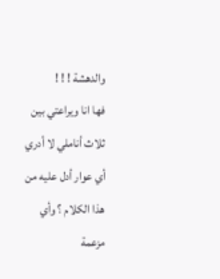والدهشة ! ! !
فها انا ويراعتي بين ثلاث أناملي لا أدري أي عوار أدل عليه من هذا الكلام ؟ وأي مزعمة